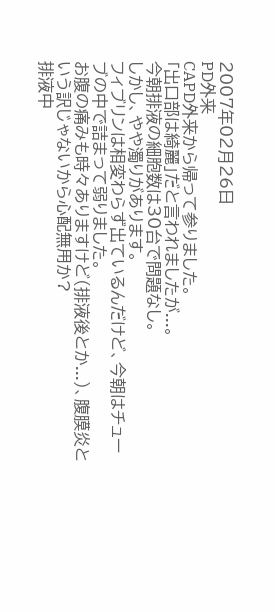2007年02月26日
PD外来
CAPD外来から帰って参りました。
「出口部は綺麗」だと言われましたが...。
今朝排液の細胞数は30台で問題なし。
しかし、やや濁りがあります。
フィブリンは相変わらず出ているんだけど、今朝はチューブの中で詰まって弱りました。
お腹の痛みも時々ありますけど(排液後とか...)、腹膜炎という訳じゃないから心配無用か?
排液中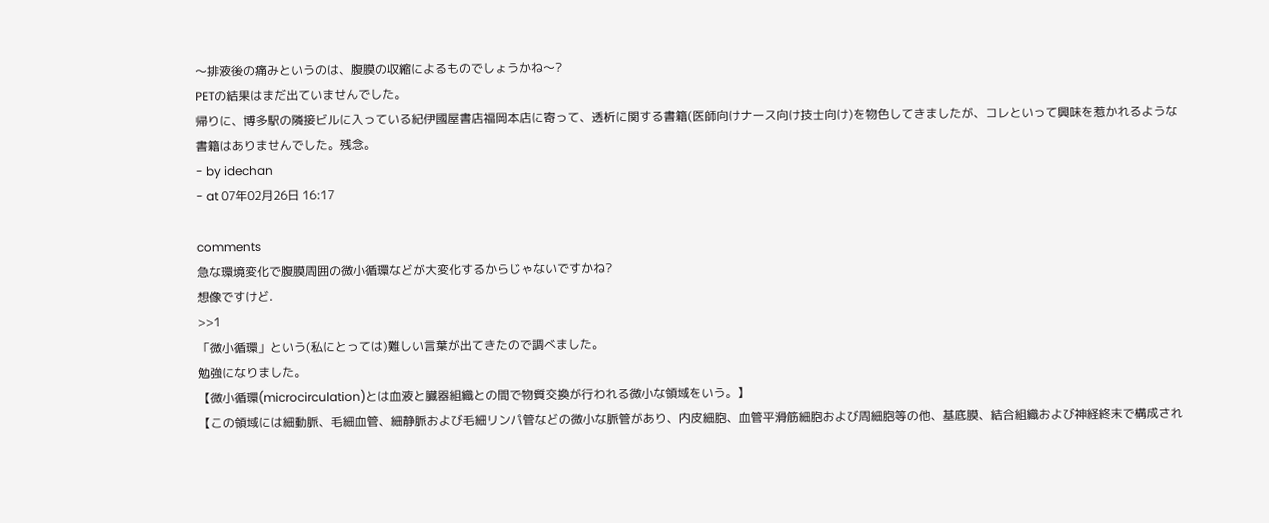〜排液後の痛みというのは、腹膜の収縮によるものでしょうかね〜?
PETの結果はまだ出ていませんでした。
帰りに、博多駅の隣接ビルに入っている紀伊國屋書店福岡本店に寄って、透析に関する書籍(医師向けナース向け技士向け)を物色してきましたが、コレといって興味を惹かれるような書籍はありませんでした。残念。
- by idechan
- at 07年02月26日 16:17

comments
急な環境変化で腹膜周囲の微小循環などが大変化するからじゃないですかね?
想像ですけど.
>>1
「微小循環」という(私にとっては)難しい言葉が出てきたので調べました。
勉強になりました。
【微小循環(microcirculation)とは血液と臓器組織との間で物質交換が行われる微小な領域をいう。】
【この領域には細動脈、毛細血管、細静脈および毛細リンパ管などの微小な脈管があり、内皮細胞、血管平滑筋細胞および周細胞等の他、基底膜、結合組織および神経終末で構成され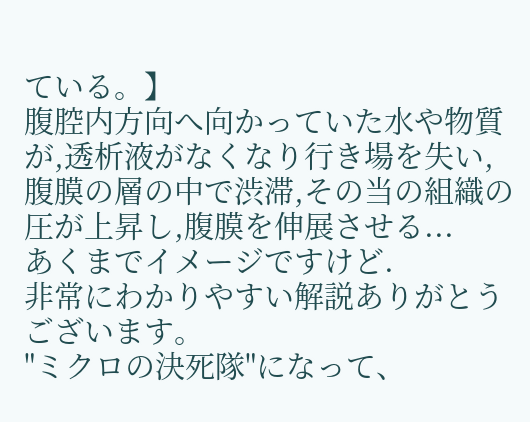ている。】
腹腔内方向へ向かっていた水や物質が,透析液がなくなり行き場を失い, 腹膜の層の中で渋滞,その当の組織の圧が上昇し,腹膜を伸展させる...
あくまでイメージですけど.
非常にわかりやすい解説ありがとうございます。
"ミクロの決死隊"になって、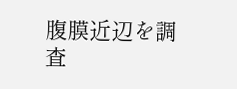腹膜近辺を調査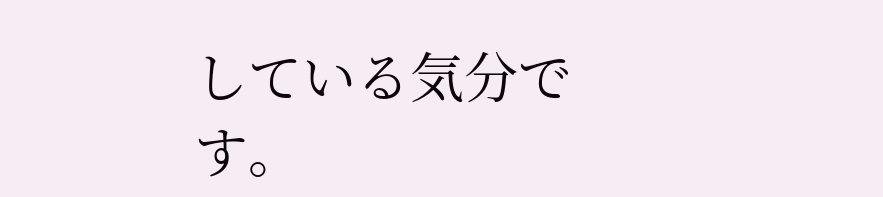している気分です。